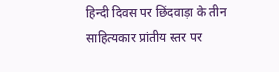हिन्दी दिवस पर छिंदवाड़ा के तीन साहित्यकार प्रांतीय स्तर पर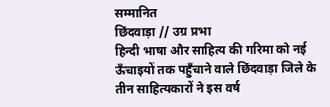सम्मानित
छिंदवाड़ा // उग्र प्रभा
हिन्दी भाषा और साहित्य की गरिमा को नई ऊँचाइयों तक पहुँचाने वाले छिंदवाड़ा जिले के तीन साहित्यकारों ने इस वर्ष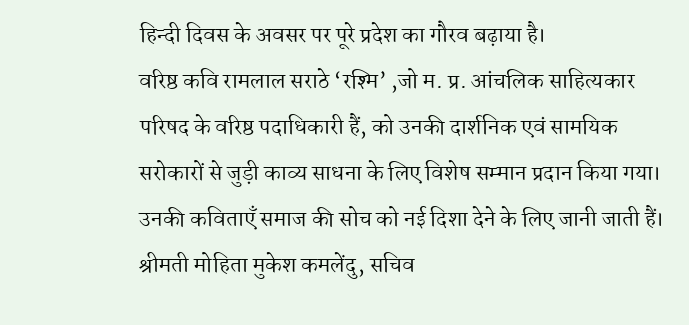हिन्दी दिवस के अवसर पर पूरे प्रदेश का गौरव बढ़ाया है।
वरिष्ठ कवि रामलाल सराठे ‘रश्मि’ ,जो म. प्र. आंचलिक साहित्यकार परिषद के वरिष्ठ पदाधिकारी हैं, को उनकी दार्शनिक एवं सामयिक सरोकारों से जुड़ी काव्य साधना के लिए विशेष सम्मान प्रदान किया गया। उनकी कविताएँ समाज की सोच को नई दिशा देने के लिए जानी जाती हैं।
श्रीमती मोहिता मुकेश कमलेंदु, सचिव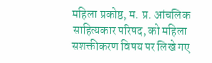महिला प्रकोष्ठ, म. प्र. आंचलिक साहित्यकार परिषद, को महिला सशक्तीकरण विषय पर लिखे गए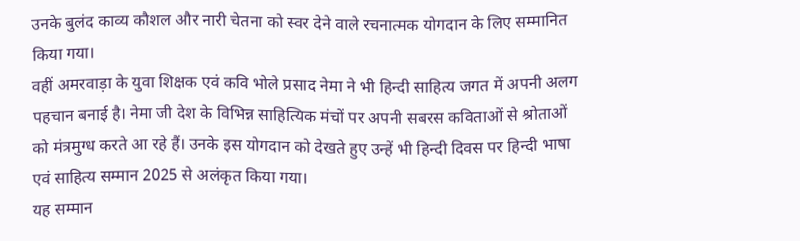उनके बुलंद काव्य कौशल और नारी चेतना को स्वर देने वाले रचनात्मक योगदान के लिए सम्मानित किया गया।
वहीं अमरवाड़ा के युवा शिक्षक एवं कवि भोले प्रसाद नेमा ने भी हिन्दी साहित्य जगत में अपनी अलग पहचान बनाई है। नेमा जी देश के विभिन्न साहित्यिक मंचों पर अपनी सबरस कविताओं से श्रोताओं को मंत्रमुग्ध करते आ रहे हैं। उनके इस योगदान को देखते हुए उन्हें भी हिन्दी दिवस पर हिन्दी भाषा एवं साहित्य सम्मान 2025 से अलंकृत किया गया।
यह सम्मान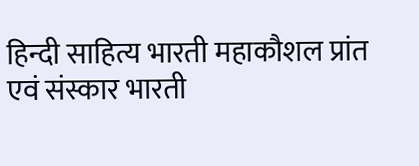हिन्दी साहित्य भारती महाकौशल प्रांत एवं संस्कार भारती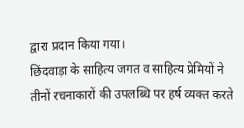द्वारा प्रदान किया गया।
छिंदवाड़ा के साहित्य जगत व साहित्य प्रेमियों ने तीनों रचनाकारों की उपलब्धि पर हर्ष व्यक्त करते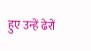हुए उन्हें ढेरों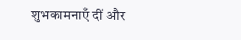शुभकामनाएँ दीं और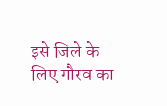इसे जिले के लिए गौरव का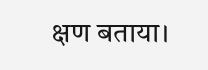क्षण बताया।